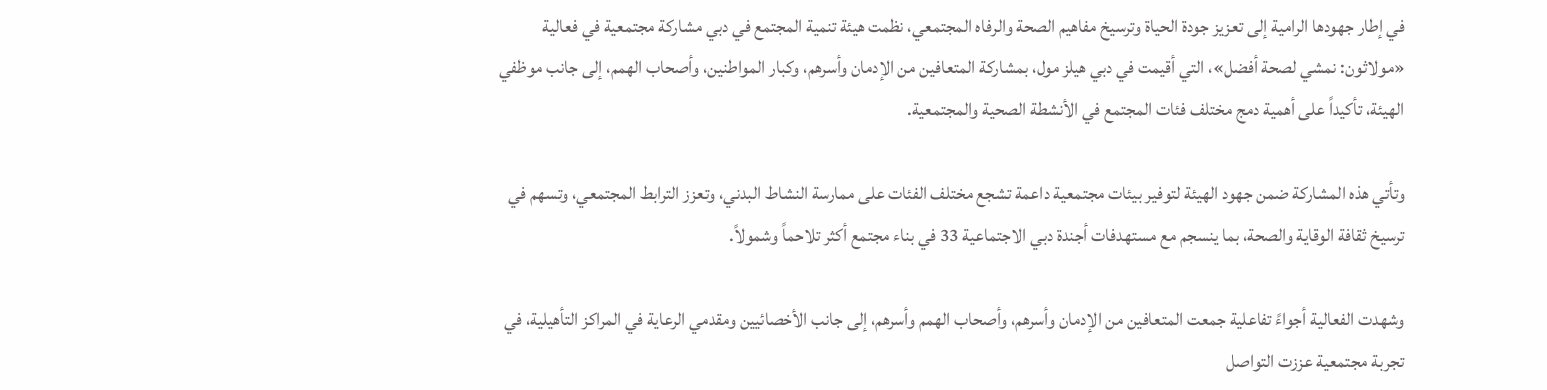في إطار جهودها الرامية إلى تعزيز جودة الحياة وترسيخ مفاهيم الصحة والرفاه المجتمعي، نظمت هيئة تنمية المجتمع في دبي مشاركة مجتمعية في فعالية «مولاثون: نمشي لصحة أفضل»، التي أقيمت في دبي هيلز مول، بمشاركة المتعافين من الإدمان وأسرهم، وكبار المواطنين، وأصحاب الهمم، إلى جانب موظفي الهيئة، تأكيداً على أهمية دمج مختلف فئات المجتمع في الأنشطة الصحية والمجتمعية.

وتأتي هذه المشاركة ضمن جهود الهيئة لتوفير بيئات مجتمعية داعمة تشجع مختلف الفئات على ممارسة النشاط البدني، وتعزز الترابط المجتمعي، وتسهم في ترسيخ ثقافة الوقاية والصحة، بما ينسجم مع مستهدفات أجندة دبي الاجتماعية 33 في بناء مجتمع أكثر تلاحماً وشمولاً.

وشهدت الفعالية أجواءً تفاعلية جمعت المتعافين من الإدمان وأسرهم، وأصحاب الهمم وأسرهم، إلى جانب الأخصائيين ومقدمي الرعاية في المراكز التأهيلية، في تجربة مجتمعية عززت التواصل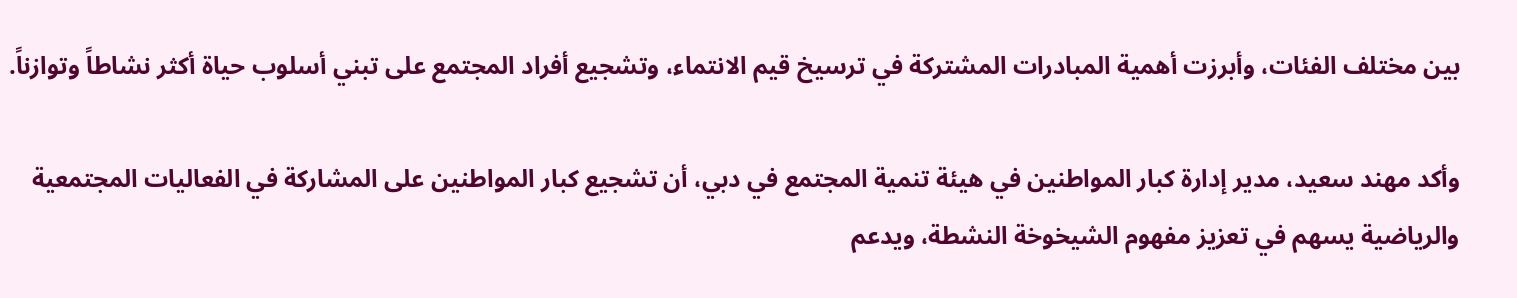بين مختلف الفئات، وأبرزت أهمية المبادرات المشتركة في ترسيخ قيم الانتماء، وتشجيع أفراد المجتمع على تبني أسلوب حياة أكثر نشاطاً وتوازناً.

وأكد مهند سعيد، مدير إدارة كبار المواطنين في هيئة تنمية المجتمع في دبي، أن تشجيع كبار المواطنين على المشاركة في الفعاليات المجتمعية والرياضية يسهم في تعزيز مفهوم الشيخوخة النشطة، ويدعم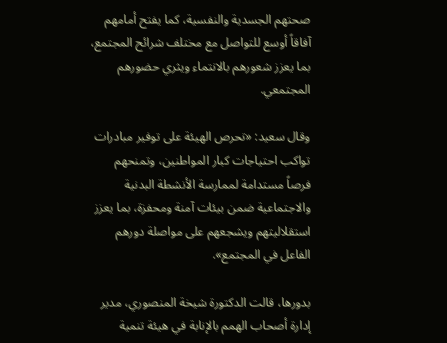صحتهم الجسدية والنفسية، كما يفتح أمامهم آفاقاً أوسع للتواصل مع مختلف شرائح المجتمع، بما يعزز شعورهم بالانتماء ويثري حضورهم المجتمعي.

وقال سعيد: «تحرص الهيئة على توفير مبادرات تواكب احتياجات كبار المواطنين، وتمنحهم فرصاً مستدامة لممارسة الأنشطة البدنية والاجتماعية ضمن بيئات آمنة ومحفزة، بما يعزز استقلاليتهم ويشجعهم على مواصلة دورهم الفاعل في المجتمع».

بدورها، قالت الدكتورة شيخة المنصوري، مدير إدارة أصحاب الهمم بالإنابة في هيئة تنمية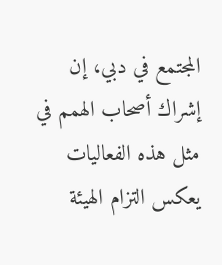المجتمع في دبي، إن إشراك أصحاب الهمم في مثل هذه الفعاليات يعكس التزام الهيئة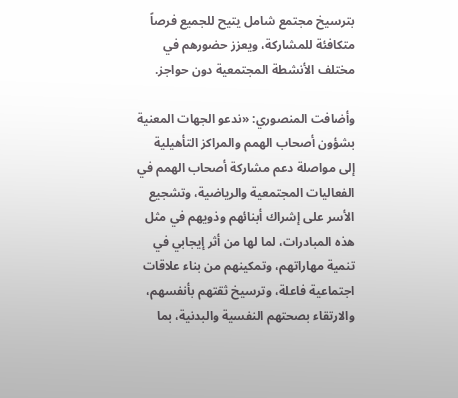بترسيخ مجتمع شامل يتيح للجميع فرصاً متكافئة للمشاركة، ويعزز حضورهم في مختلف الأنشطة المجتمعية دون حواجز.

وأضافت المنصوري: «ندعو الجهات المعنية بشؤون أصحاب الهمم والمراكز التأهيلية إلى مواصلة دعم مشاركة أصحاب الهمم في الفعاليات المجتمعية والرياضية، وتشجيع الأسر على إشراك أبنائهم وذويهم في مثل هذه المبادرات، لما لها من أثر إيجابي في تنمية مهاراتهم، وتمكينهم من بناء علاقات اجتماعية فاعلة، وترسيخ ثقتهم بأنفسهم، والارتقاء بصحتهم النفسية والبدنية، بما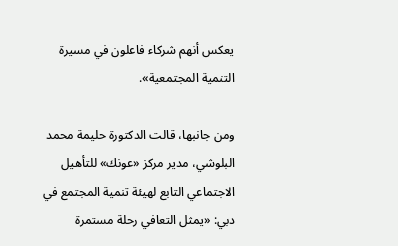يعكس أنهم شركاء فاعلون في مسيرة التنمية المجتمعية».

ومن جانبها، قالت الدكتورة حليمة محمد البلوشي، مدير مركز «عونك» للتأهيل الاجتماعي التابع لهيئة تنمية المجتمع في دبي: «يمثل التعافي رحلة مستمرة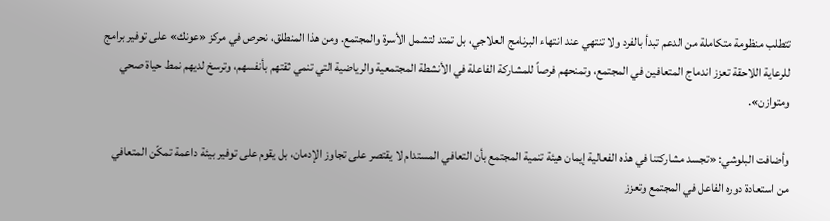تتطلب منظومة متكاملة من الدعم تبدأ بالفرد ولا تنتهي عند انتهاء البرنامج العلاجي، بل تمتد لتشمل الأسرة والمجتمع. ومن هذا المنطلق، نحرص في مركز «عونك» على توفير برامج للرعاية اللاحقة تعزز اندماج المتعافين في المجتمع، وتمنحهم فرصاً للمشاركة الفاعلة في الأنشطة المجتمعية والرياضية التي تنمي ثقتهم بأنفسهم، وترسخ لديهم نمط حياة صحي ومتوازن».

وأضافت البلوشي: «تجسد مشاركتنا في هذه الفعالية إيمان هيئة تنمية المجتمع بأن التعافي المستدام لا يقتصر على تجاوز الإدمان، بل يقوم على توفير بيئة داعمة تمكّن المتعافي من استعادة دوره الفاعل في المجتمع وتعزز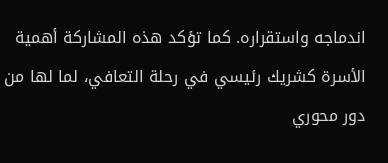اندماجه واستقراره. كما تؤكد هذه المشاركة أهمية الأسرة كشريك رئيسي في رحلة التعافي، لما لها من دور محوري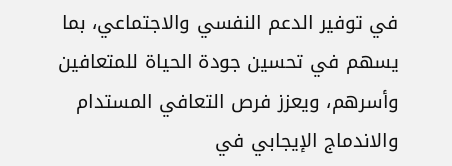في توفير الدعم النفسي والاجتماعي، بما يسهم في تحسين جودة الحياة للمتعافين وأسرهم، ويعزز فرص التعافي المستدام والاندماج الإيجابي في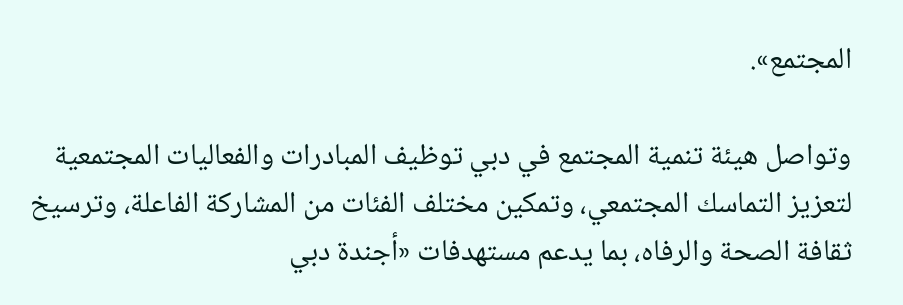المجتمع».

وتواصل هيئة تنمية المجتمع في دبي توظيف المبادرات والفعاليات المجتمعية لتعزيز التماسك المجتمعي، وتمكين مختلف الفئات من المشاركة الفاعلة، وترسيخ ثقافة الصحة والرفاه، بما يدعم مستهدفات «أجندة دبي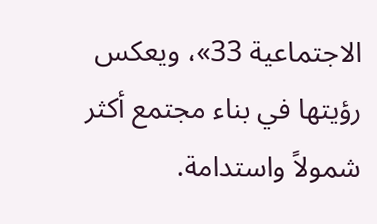الاجتماعية 33»، ويعكس رؤيتها في بناء مجتمع أكثر شمولاً واستدامة.